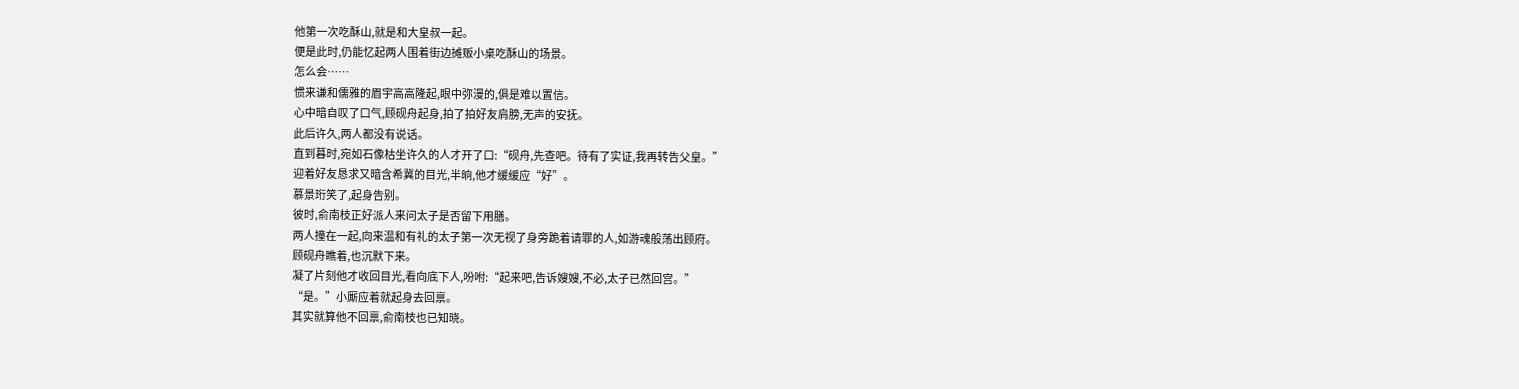他第一次吃酥山,就是和大皇叔一起。
便是此时,仍能忆起两人围着街边摊贩小桌吃酥山的场景。
怎么会……
惯来谦和儒雅的眉宇高高隆起,眼中弥漫的,俱是难以置信。
心中暗自叹了口气,顾砚舟起身,拍了拍好友肩膀,无声的安抚。
此后许久,两人都没有说话。
直到暮时,宛如石像枯坐许久的人才开了口:“砚舟,先查吧。待有了实证,我再转告父皇。”
迎着好友恳求又暗含希冀的目光,半晌,他才缓缓应“好”。
慕景珩笑了,起身告别。
彼时,俞南枝正好派人来问太子是否留下用膳。
两人撞在一起,向来温和有礼的太子第一次无视了身旁跪着请罪的人,如游魂般荡出顾府。
顾砚舟瞧着,也沉默下来。
凝了片刻他才收回目光,看向底下人,吩咐:“起来吧,告诉嫂嫂,不必,太子已然回宫。”
“是。”小厮应着就起身去回禀。
其实就算他不回禀,俞南枝也已知晓。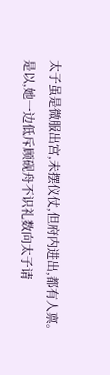太子虽是微服出宫,未摆仪仗,但府内进出,都有人禀。
是以,她一边低斥顾砚舟不识礼数向太子请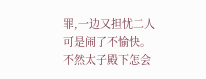罪,一边又担忧二人可是闹了不愉快。
不然太子殿下怎会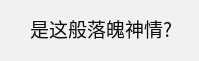是这般落魄神情?